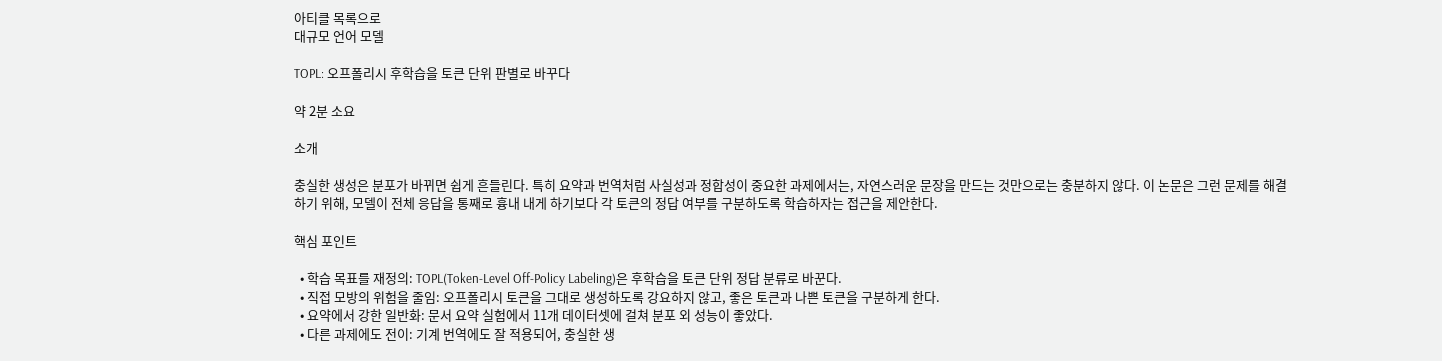아티클 목록으로
대규모 언어 모델

TOPL: 오프폴리시 후학습을 토큰 단위 판별로 바꾸다

약 2분 소요

소개

충실한 생성은 분포가 바뀌면 쉽게 흔들린다. 특히 요약과 번역처럼 사실성과 정합성이 중요한 과제에서는, 자연스러운 문장을 만드는 것만으로는 충분하지 않다. 이 논문은 그런 문제를 해결하기 위해, 모델이 전체 응답을 통째로 흉내 내게 하기보다 각 토큰의 정답 여부를 구분하도록 학습하자는 접근을 제안한다.

핵심 포인트

  • 학습 목표를 재정의: TOPL(Token-Level Off-Policy Labeling)은 후학습을 토큰 단위 정답 분류로 바꾼다.
  • 직접 모방의 위험을 줄임: 오프폴리시 토큰을 그대로 생성하도록 강요하지 않고, 좋은 토큰과 나쁜 토큰을 구분하게 한다.
  • 요약에서 강한 일반화: 문서 요약 실험에서 11개 데이터셋에 걸쳐 분포 외 성능이 좋았다.
  • 다른 과제에도 전이: 기계 번역에도 잘 적용되어, 충실한 생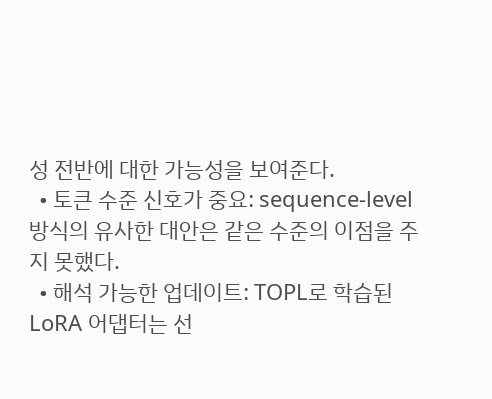성 전반에 대한 가능성을 보여준다.
  • 토큰 수준 신호가 중요: sequence-level 방식의 유사한 대안은 같은 수준의 이점을 주지 못했다.
  • 해석 가능한 업데이트: TOPL로 학습된 LoRA 어댑터는 선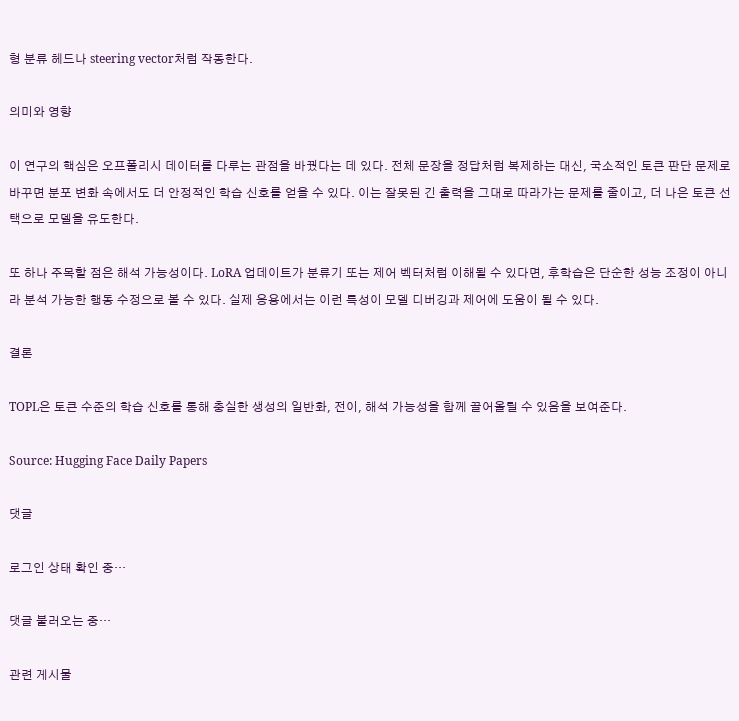형 분류 헤드나 steering vector처럼 작동한다.

의미와 영향

이 연구의 핵심은 오프폴리시 데이터를 다루는 관점을 바꿨다는 데 있다. 전체 문장을 정답처럼 복제하는 대신, 국소적인 토큰 판단 문제로 바꾸면 분포 변화 속에서도 더 안정적인 학습 신호를 얻을 수 있다. 이는 잘못된 긴 출력을 그대로 따라가는 문제를 줄이고, 더 나은 토큰 선택으로 모델을 유도한다.

또 하나 주목할 점은 해석 가능성이다. LoRA 업데이트가 분류기 또는 제어 벡터처럼 이해될 수 있다면, 후학습은 단순한 성능 조정이 아니라 분석 가능한 행동 수정으로 볼 수 있다. 실제 응용에서는 이런 특성이 모델 디버깅과 제어에 도움이 될 수 있다.

결론

TOPL은 토큰 수준의 학습 신호를 통해 충실한 생성의 일반화, 전이, 해석 가능성을 함께 끌어올릴 수 있음을 보여준다.

Source: Hugging Face Daily Papers

댓글

로그인 상태 확인 중…

댓글 불러오는 중…

관련 게시물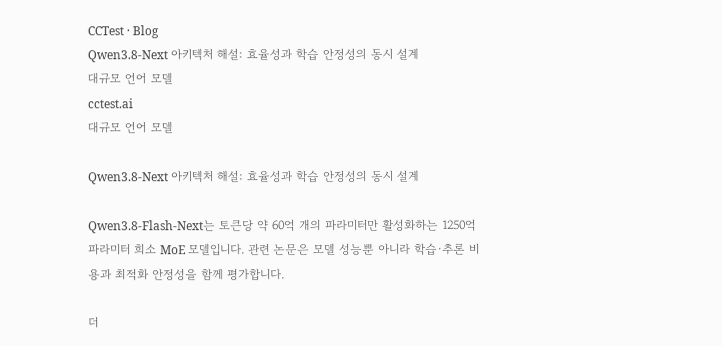CCTest · Blog
Qwen3.8-Next 아키텍처 해설: 효율성과 학습 안정성의 동시 설계
대규모 언어 모델
cctest.ai
대규모 언어 모델

Qwen3.8-Next 아키텍처 해설: 효율성과 학습 안정성의 동시 설계

Qwen3.8-Flash-Next는 토큰당 약 60억 개의 파라미터만 활성화하는 1250억 파라미터 희소 MoE 모델입니다. 관련 논문은 모델 성능뿐 아니라 학습·추론 비용과 최적화 안정성을 함께 평가합니다.

더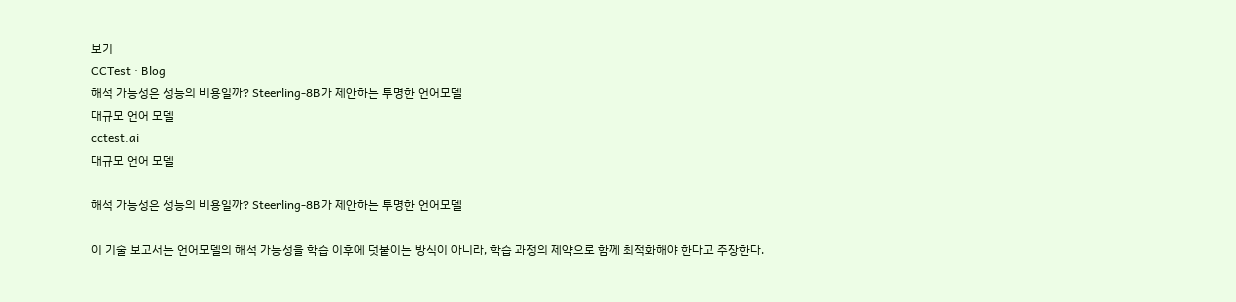보기
CCTest · Blog
해석 가능성은 성능의 비용일까? Steerling-8B가 제안하는 투명한 언어모델
대규모 언어 모델
cctest.ai
대규모 언어 모델

해석 가능성은 성능의 비용일까? Steerling-8B가 제안하는 투명한 언어모델

이 기술 보고서는 언어모델의 해석 가능성을 학습 이후에 덧붙이는 방식이 아니라, 학습 과정의 제약으로 함께 최적화해야 한다고 주장한다.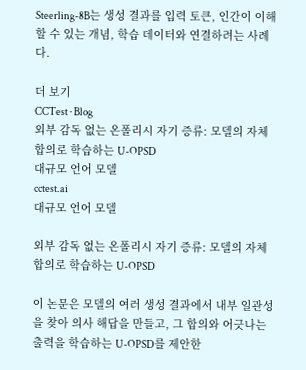Steerling-8B는 생성 결과를 입력 토큰, 인간이 이해할 수 있는 개념, 학습 데이터와 연결하려는 사례다.

더 보기
CCTest · Blog
외부 감독 없는 온폴리시 자기 증류: 모델의 자체 합의로 학습하는 U-OPSD
대규모 언어 모델
cctest.ai
대규모 언어 모델

외부 감독 없는 온폴리시 자기 증류: 모델의 자체 합의로 학습하는 U-OPSD

이 논문은 모델의 여러 생성 결과에서 내부 일관성을 찾아 의사 해답을 만들고, 그 합의와 어긋나는 출력을 학습하는 U-OPSD를 제안한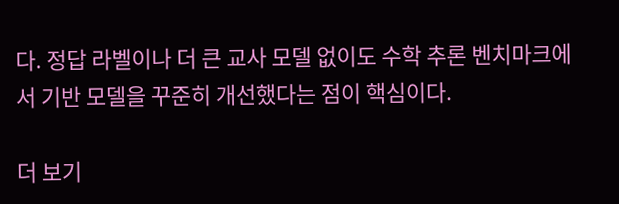다. 정답 라벨이나 더 큰 교사 모델 없이도 수학 추론 벤치마크에서 기반 모델을 꾸준히 개선했다는 점이 핵심이다.

더 보기